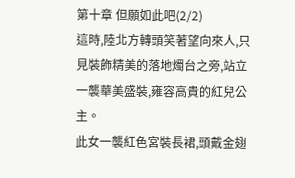第十章 但願如此吧(2/2)
這時,陸北方轉頭笑著望向來人,只見裝飾精美的落地燭台之旁,站立一襲華美盛裝,雍容高貴的紅兒公主。
此女一襲紅色宮裝長裙,頭戴金翅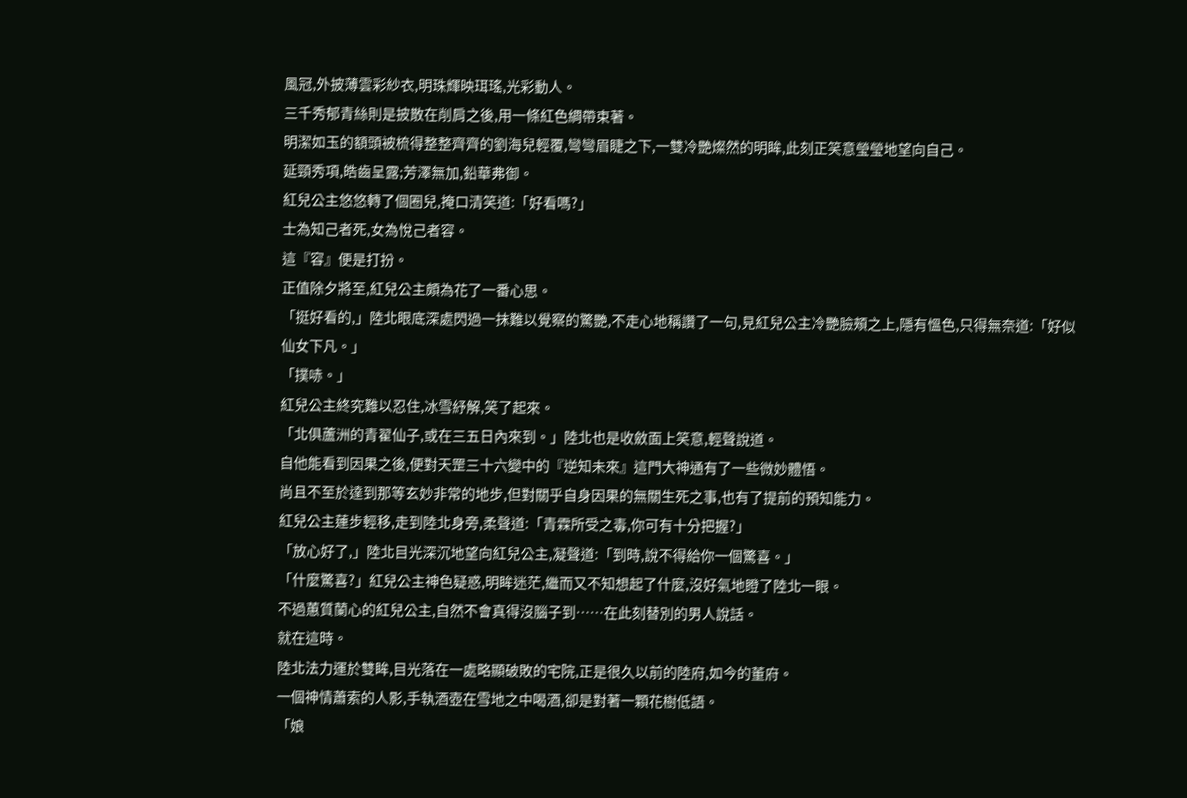風冠,外披薄雲彩紗衣,明珠輝映珥瑤,光彩動人。
三千秀郁青絲則是披散在削肩之後,用一條紅色綢帶束著。
明潔如玉的額頭被梳得整整齊齊的劉海兒輕覆,彎彎眉睫之下,一雙冷艷燦然的明眸,此刻正笑意瑩瑩地望向自己。
延頸秀項,皓齒呈露;芳澤無加,鉛華弗御。
紅兒公主悠悠轉了個圈兒,掩口清笑道:「好看嗎?」
士為知己者死,女為悅己者容。
這『容』便是打扮。
正值除夕將至,紅兒公主頗為花了一番心思。
「挺好看的,」陸北眼底深處閃過一抹難以覺察的驚艷,不走心地稱讚了一句,見紅兒公主冷艷臉頰之上,隱有慍色,只得無奈道:「好似仙女下凡。」
「撲哧。」
紅兒公主終究難以忍住,冰雪紓解,笑了起來。
「北俱蘆洲的青翟仙子,或在三五日內來到。」陸北也是收斂面上笑意,輕聲說道。
自他能看到因果之後,便對天罡三十六變中的『逆知未來』這門大神通有了一些微妙體悟。
尚且不至於達到那等玄妙非常的地步,但對關乎自身因果的無關生死之事,也有了提前的預知能力。
紅兒公主蓮步輕移,走到陸北身旁,柔聲道:「青霖所受之毒,你可有十分把握?」
「放心好了,」陸北目光深沉地望向紅兒公主,凝聲道:「到時,說不得給你一個驚喜。」
「什麼驚喜?」紅兒公主神色疑惑,明眸迷茫,繼而又不知想起了什麼,沒好氣地瞪了陸北一眼。
不過蕙質蘭心的紅兒公主,自然不會真得沒腦子到……在此刻替別的男人說話。
就在這時。
陸北法力運於雙眸,目光落在一處略顯破敗的宅院,正是很久以前的陸府,如今的董府。
一個神情蕭索的人影,手執酒壺在雪地之中喝酒,卻是對著一顆花樹低語。
「娘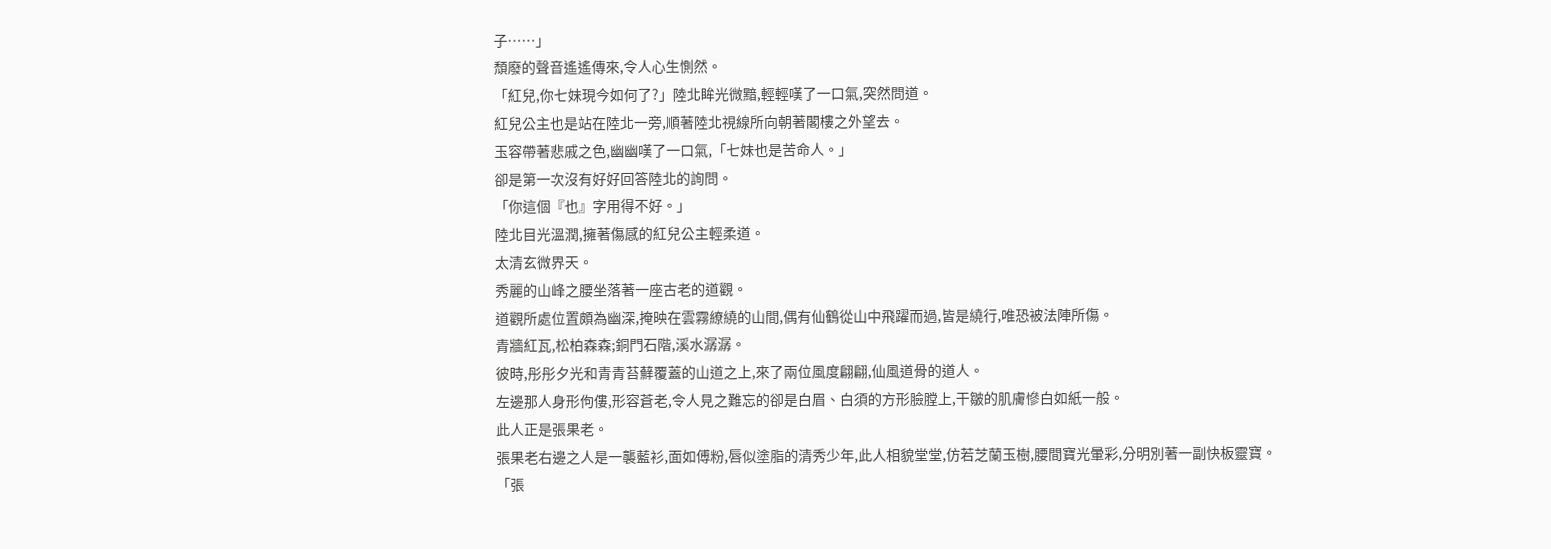子……」
頹廢的聲音遙遙傳來,令人心生惻然。
「紅兒,你七妹現今如何了?」陸北眸光微黯,輕輕嘆了一口氣,突然問道。
紅兒公主也是站在陸北一旁,順著陸北視線所向朝著閣樓之外望去。
玉容帶著悲戚之色,幽幽嘆了一口氣,「七妹也是苦命人。」
卻是第一次沒有好好回答陸北的詢問。
「你這個『也』字用得不好。」
陸北目光溫潤,擁著傷感的紅兒公主輕柔道。
太清玄微界天。
秀麗的山峰之腰坐落著一座古老的道觀。
道觀所處位置頗為幽深,掩映在雲霧繚繞的山間,偶有仙鶴從山中飛躍而過,皆是繞行,唯恐被法陣所傷。
青牆紅瓦,松柏森森;銅門石階,溪水潺潺。
彼時,彤彤夕光和青青苔蘚覆蓋的山道之上,來了兩位風度翩翩,仙風道骨的道人。
左邊那人身形佝僂,形容蒼老,令人見之難忘的卻是白眉、白須的方形臉膛上,干皺的肌膚慘白如紙一般。
此人正是張果老。
張果老右邊之人是一襲藍衫,面如傅粉,唇似塗脂的清秀少年,此人相貌堂堂,仿若芝蘭玉樹,腰間寶光暈彩,分明別著一副快板靈寶。
「張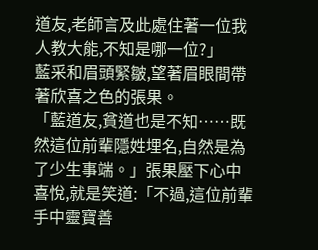道友,老師言及此處住著一位我人教大能,不知是哪一位?」
藍采和眉頭緊皺,望著眉眼間帶著欣喜之色的張果。
「藍道友,貧道也是不知……既然這位前輩隱姓埋名,自然是為了少生事端。」張果壓下心中喜悅,就是笑道:「不過,這位前輩手中靈寶善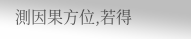測因果方位,若得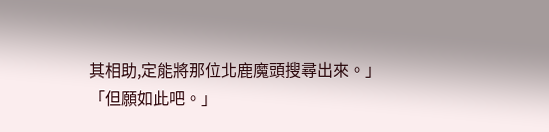其相助,定能將那位北鹿魔頭搜尋出來。」
「但願如此吧。」